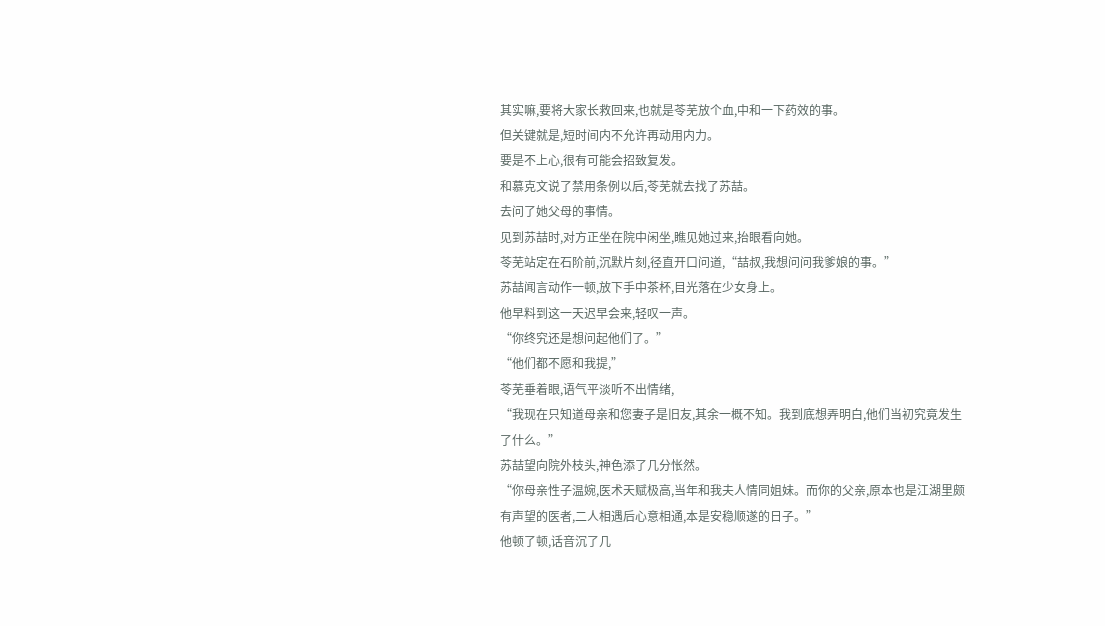其实嘛,要将大家长救回来,也就是苓芜放个血,中和一下药效的事。
但关键就是,短时间内不允许再动用内力。
要是不上心,很有可能会招致复发。
和慕克文说了禁用条例以后,苓芜就去找了苏喆。
去问了她父母的事情。
见到苏喆时,对方正坐在院中闲坐,瞧见她过来,抬眼看向她。
苓芜站定在石阶前,沉默片刻,径直开口问道,“喆叔,我想问问我爹娘的事。”
苏喆闻言动作一顿,放下手中茶杯,目光落在少女身上。
他早料到这一天迟早会来,轻叹一声。
“你终究还是想问起他们了。”
“他们都不愿和我提,”
苓芜垂着眼,语气平淡听不出情绪,
“我现在只知道母亲和您妻子是旧友,其余一概不知。我到底想弄明白,他们当初究竟发生了什么。”
苏喆望向院外枝头,神色添了几分怅然。
“你母亲性子温婉,医术天赋极高,当年和我夫人情同姐妹。而你的父亲,原本也是江湖里颇有声望的医者,二人相遇后心意相通,本是安稳顺遂的日子。”
他顿了顿,话音沉了几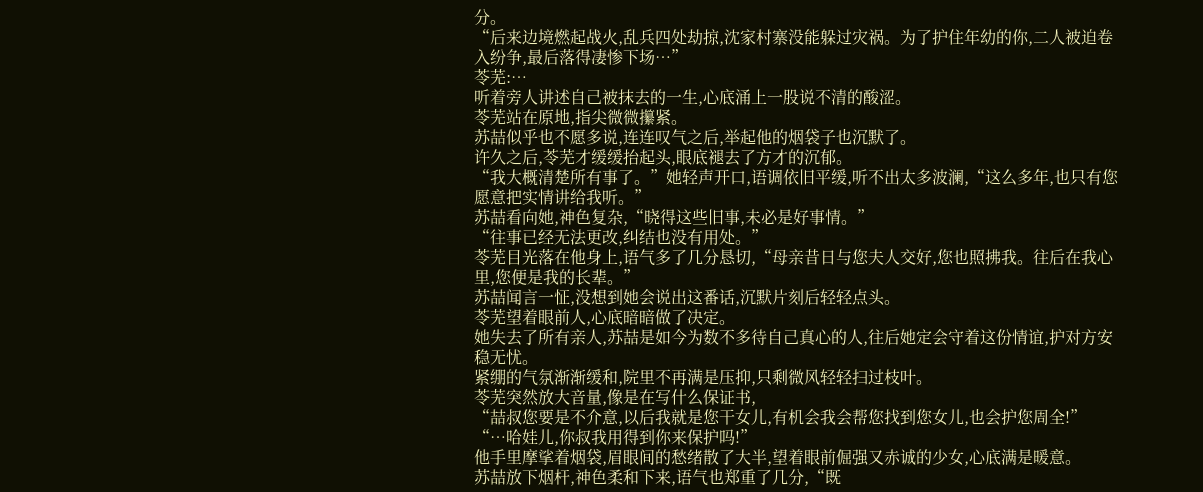分。
“后来边境燃起战火,乱兵四处劫掠,沈家村寨没能躲过灾祸。为了护住年幼的你,二人被迫卷入纷争,最后落得凄惨下场…”
苓芜:…
听着旁人讲述自己被抹去的一生,心底涌上一股说不清的酸涩。
苓芜站在原地,指尖微微攥紧。
苏喆似乎也不愿多说,连连叹气之后,举起他的烟袋子也沉默了。
许久之后,苓芜才缓缓抬起头,眼底褪去了方才的沉郁。
“我大概清楚所有事了。”她轻声开口,语调依旧平缓,听不出太多波澜,“这么多年,也只有您愿意把实情讲给我听。”
苏喆看向她,神色复杂,“晓得这些旧事,未必是好事情。”
“往事已经无法更改,纠结也没有用处。”
苓芜目光落在他身上,语气多了几分恳切,“母亲昔日与您夫人交好,您也照拂我。往后在我心里,您便是我的长辈。”
苏喆闻言一怔,没想到她会说出这番话,沉默片刻后轻轻点头。
苓芜望着眼前人,心底暗暗做了决定。
她失去了所有亲人,苏喆是如今为数不多待自己真心的人,往后她定会守着这份情谊,护对方安稳无忧。
紧绷的气氛渐渐缓和,院里不再满是压抑,只剩微风轻轻扫过枝叶。
苓芜突然放大音量,像是在写什么保证书,
“喆叔您要是不介意,以后我就是您干女儿,有机会我会帮您找到您女儿,也会护您周全!”
“…哈娃儿,你叔我用得到你来保护吗!”
他手里摩挲着烟袋,眉眼间的愁绪散了大半,望着眼前倔强又赤诚的少女,心底满是暖意。
苏喆放下烟杆,神色柔和下来,语气也郑重了几分,“既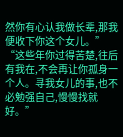然你有心认我做长辈,那我便收下你这个女儿。”
“这些年你过得苦楚,往后有我在,不会再让你孤身一个人。寻我女儿的事,也不必勉强自己,慢慢找就好。”